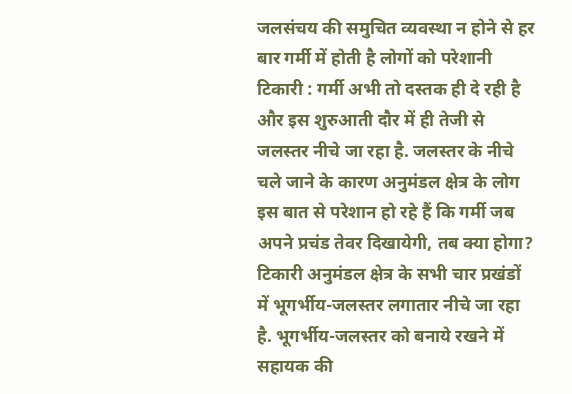जलसंचय की समुचित व्यवस्था न होने से हर बार गर्मी में होती है लोगों को परेशानी
टिकारी : गर्मी अभी तो दस्तक ही दे रही है और इस शुरुआती दौर में ही तेजी से जलस्तर नीचे जा रहा है. जलस्तर के नीचे चले जाने के कारण अनुमंडल क्षेत्र के लोग इस बात से परेशान हो रहे हैं कि गर्मी जब अपने प्रचंड तेवर दिखायेगी, तब क्या होगा? टिकारी अनुमंडल क्षेत्र के सभी चार प्रखंडों में भूगर्भीय-जलस्तर लगातार नीचे जा रहा है. भूगर्भीय-जलस्तर को बनाये रखने में सहायक की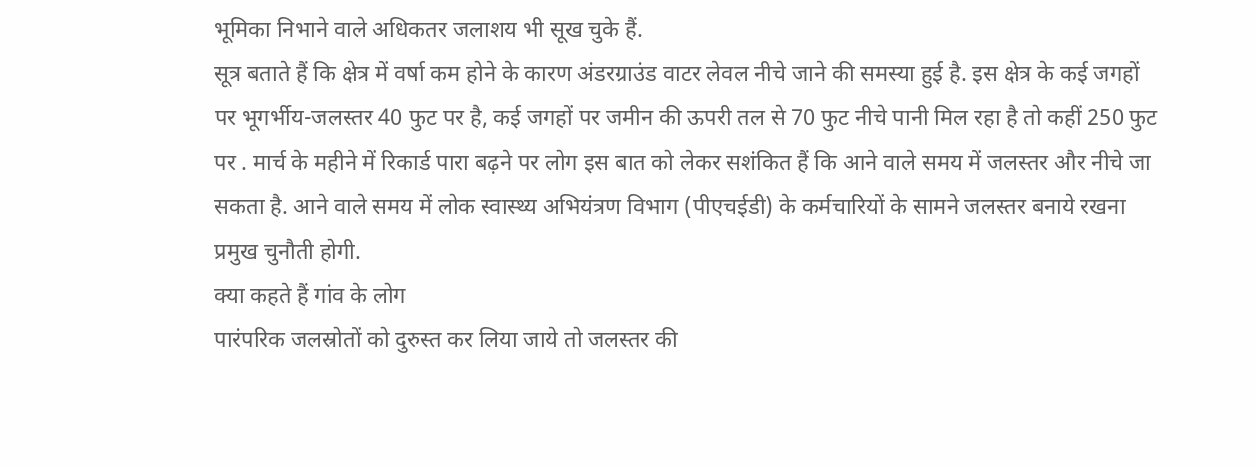भूमिका निभाने वाले अधिकतर जलाशय भी सूख चुके हैं.
सूत्र बताते हैं कि क्षेत्र में वर्षा कम होने के कारण अंडरग्राउंड वाटर लेवल नीचे जाने की समस्या हुई है. इस क्षेत्र के कई जगहों पर भूगर्भीय-जलस्तर 40 फुट पर है, कई जगहों पर जमीन की ऊपरी तल से 70 फुट नीचे पानी मिल रहा है तो कहीं 250 फुट पर . मार्च के महीने में रिकार्ड पारा बढ़ने पर लोग इस बात को लेकर सशंकित हैं कि आने वाले समय में जलस्तर और नीचे जा सकता है. आने वाले समय में लोक स्वास्थ्य अभियंत्रण विभाग (पीएचईडी) के कर्मचारियों के सामने जलस्तर बनाये रखना प्रमुख चुनौती होगी.
क्या कहते हैं गांव के लोग
पारंपरिक जलस्रोतों को दुरुस्त कर लिया जाये तो जलस्तर की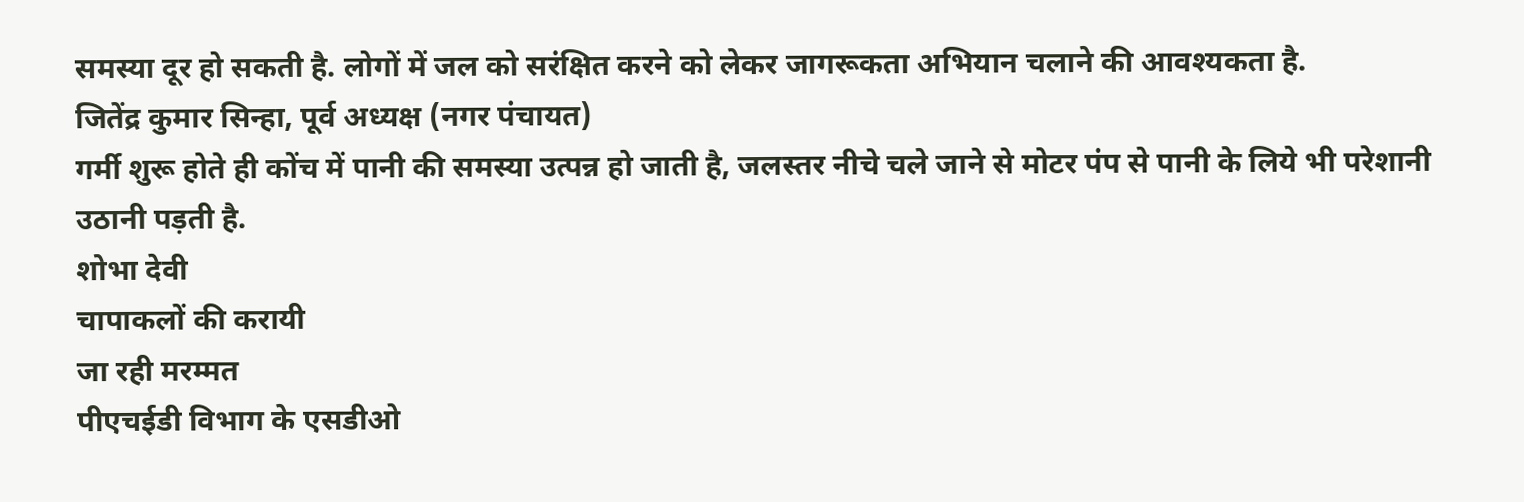समस्या दूर हो सकती है. लोगों में जल को सरंक्षित करने को लेकर जागरूकता अभियान चलाने की आवश्यकता है.
जितेंद्र कुमार सिन्हा, पूर्व अध्यक्ष (नगर पंचायत)
गर्मी शुरू होते ही कोंच में पानी की समस्या उत्पन्न हो जाती है, जलस्तर नीचे चले जाने से मोटर पंप से पानी के लिये भी परेशानी उठानी पड़ती है.
शोभा देवी
चापाकलों की करायी
जा रही मरम्मत
पीएचईडी विभाग के एसडीओ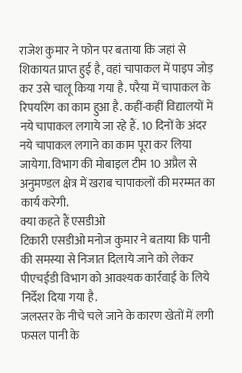राजेश कुमार ने फोन पर बताया कि जहां से शिकायत प्राप्त हुई है, वहां चापाकल में पाइप जोड़ कर उसे चालू किया गया है. परैया में चापाकल के रिपयरिंग का काम हुआ है. कहीं-कहीं विद्यालयों में नये चापाकल लगाये जा रहे हैं. 10 दिनों के अंदर नये चापाकल लगाने का काम पूरा कर लिया जायेगा. विभाग की मोबाइल टीम 10 अप्रैल से अनुमण्डल क्षेत्र में खराब चापाकलों की मरम्मत का कार्य करेगी.
क्या कहते हैं एसडीओ
टिकारी एसडीओ मनोज कुमार ने बताया कि पानी की समस्या से निजात दिलाये जाने को लेकर पीएचईडी विभाग को आवश्यक कार्रवाई के लिये निर्देश दिया गया है.
जलस्तर के नीचे चले जाने के कारण खेतों में लगी फसल पानी के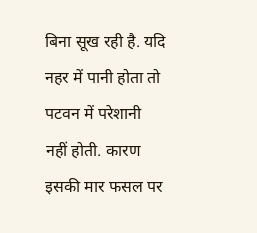बिना सूख रही है. यदि नहर में पानी होता तो पटवन में परेशानी नहीं होती. कारण इसकी मार फसल पर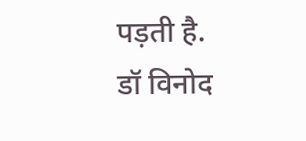पड़ती है.
डॉ विनोद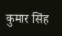कुमार सिंह